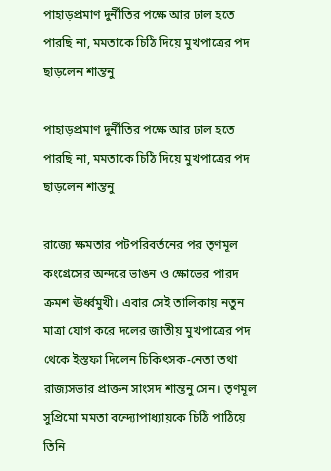পাহাড়প্রমাণ দুর্নীতির পক্ষে আর ঢাল হতে পারছি না, মমতাকে চিঠি দিয়ে মুখপাত্রের পদ ছাড়লেন শান্তনু

পাহাড়প্রমাণ দুর্নীতির পক্ষে আর ঢাল হতে পারছি না, মমতাকে চিঠি দিয়ে মুখপাত্রের পদ ছাড়লেন শান্তনু

রাজ্যে ক্ষমতার পটপরিবর্তনের পর তৃণমূল কংগ্রেসের অন্দরে ভাঙন ও ক্ষোভের পারদ ক্রমশ ঊর্ধ্বমুখী। এবার সেই তালিকায় নতুন মাত্রা যোগ করে দলের জাতীয় মুখপাত্রের পদ থেকে ইস্তফা দিলেন চিকিৎসক-নেতা তথা রাজ্যসভার প্রাক্তন সাংসদ শান্তনু সেন। তৃণমূল সুপ্রিমো মমতা বন্দ্যোপাধ্যায়কে চিঠি পাঠিয়ে তিনি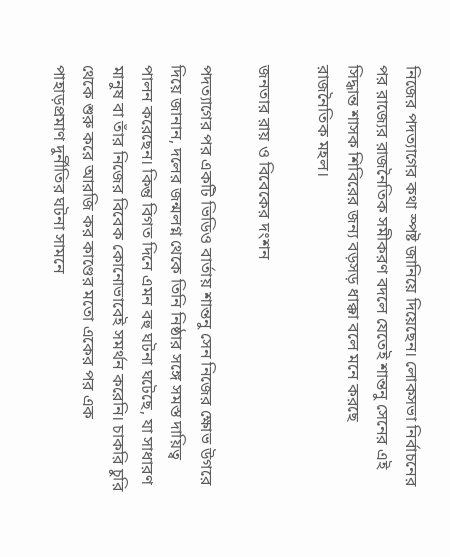নিজের পদত্যাগের কথা স্পষ্ট জানিয়ে দিয়েছেন। লোকসভা নির্বাচনের পর রাজ্যের রাজনৈতিক সমীকরণ বদলে যেতেই শান্তনু সেনের এই সিদ্ধান্ত শাসক শিবিরের জন্য বড়সড় ধাক্কা বলে মনে করছে রাজনৈতিক মহল।

জনতার রায় ও বিবেকের দংশন

পদত্যাগের পর একটি ভিডিও বার্তায় শান্তনু সেন নিজের ক্ষোভ উগরে দিয়ে জানান, দলের জন্মলগ্ন থেকে তিনি নিষ্ঠার সঙ্গে সমস্ত দায়িত্ব পালন করেছেন। কিন্তু বিগত দিনে এমন বহু ঘটনা ঘটেছে, যা সাধারণ মানুষ বা তাঁর নিজের বিবেক কোনোভাবেই সমর্থন করেনি। চাকরি চুরি থেকে শুরু করে আরজি কর কাণ্ডের মতো একের পর এক পাহাড়প্রমাণ দুর্নীতির ঘটনা সামনে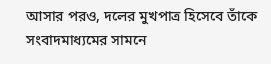আসার পরও, দলের মুখপাত্র হিসেবে তাঁকে সংবাদমাধ্যমের সামনে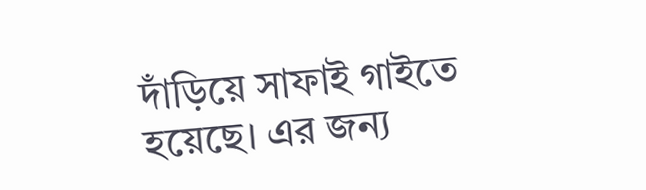দাঁড়িয়ে সাফাই গাইতে হয়েছে। এর জন্য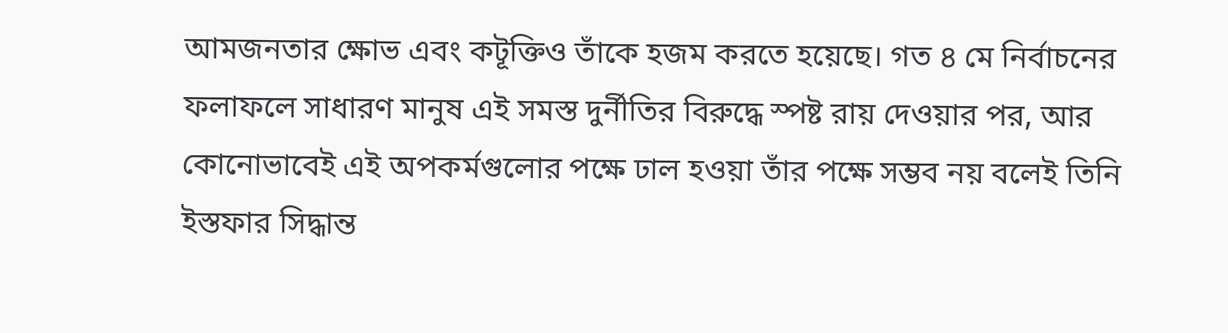আমজনতার ক্ষোভ এবং কটূক্তিও তাঁকে হজম করতে হয়েছে। গত ৪ মে নির্বাচনের ফলাফলে সাধারণ মানুষ এই সমস্ত দুর্নীতির বিরুদ্ধে স্পষ্ট রায় দেওয়ার পর, আর কোনোভাবেই এই অপকর্মগুলোর পক্ষে ঢাল হওয়া তাঁর পক্ষে সম্ভব নয় বলেই তিনি ইস্তফার সিদ্ধান্ত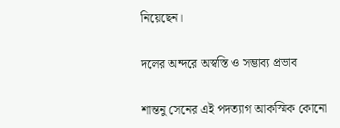নিয়েছেন।

দলের অন্দরে অস্বস্তি ও সম্ভাব্য প্রভাব

শান্তনু সেনের এই পদত্যাগ আকস্মিক কোনো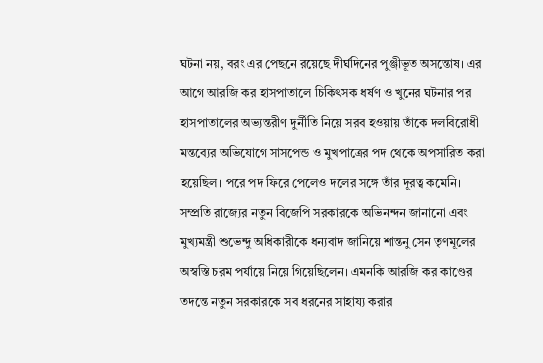ঘটনা নয়, বরং এর পেছনে রয়েছে দীর্ঘদিনের পুঞ্জীভূত অসন্তোষ। এর আগে আরজি কর হাসপাতালে চিকিৎসক ধর্ষণ ও খুনের ঘটনার পর হাসপাতালের অভ্যন্তরীণ দুর্নীতি নিয়ে সরব হওয়ায় তাঁকে দলবিরোধী মন্তব্যের অভিযোগে সাসপেন্ড ও মুখপাত্রের পদ থেকে অপসারিত করা হয়েছিল। পরে পদ ফিরে পেলেও দলের সঙ্গে তাঁর দূরত্ব কমেনি। সম্প্রতি রাজ্যের নতুন বিজেপি সরকারকে অভিনন্দন জানানো এবং মুখ্যমন্ত্রী শুভেন্দু অধিকারীকে ধন্যবাদ জানিয়ে শান্তনু সেন তৃণমূলের অস্বস্তি চরম পর্যায়ে নিয়ে গিয়েছিলেন। এমনকি আরজি কর কাণ্ডের তদন্তে নতুন সরকারকে সব ধরনের সাহায্য করার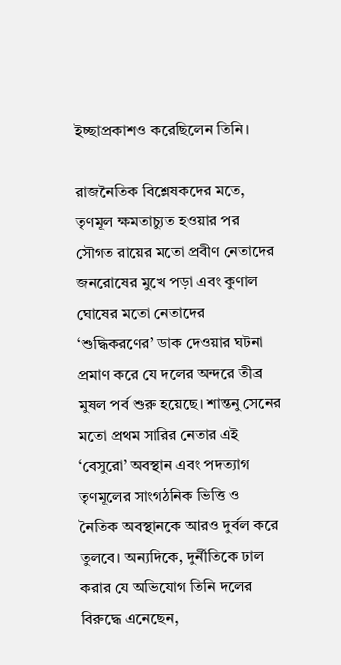ইচ্ছাপ্রকাশও করেছিলেন তিনি।

রাজনৈতিক বিশ্লেষকদের মতে, তৃণমূল ক্ষমতাচ্যুত হওয়ার পর সৌগত রায়ের মতো প্রবীণ নেতাদের জনরোষের মুখে পড়া এবং কুণাল ঘোষের মতো নেতাদের ‘শুদ্ধিকরণের’ ডাক দেওয়ার ঘটনা প্রমাণ করে যে দলের অন্দরে তীব্র মুষল পর্ব শুরু হয়েছে। শান্তনু সেনের মতো প্রথম সারির নেতার এই ‘বেসুরো’ অবস্থান এবং পদত্যাগ তৃণমূলের সাংগঠনিক ভিত্তি ও নৈতিক অবস্থানকে আরও দুর্বল করে তুলবে। অন্যদিকে, দুর্নীতিকে ঢাল করার যে অভিযোগ তিনি দলের বিরুদ্ধে এনেছেন,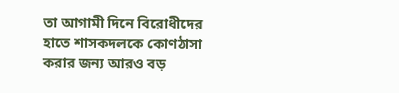তা আগামী দিনে বিরোধীদের হাতে শাসকদলকে কোণঠাসা করার জন্য আরও বড়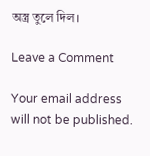অস্ত্র তুলে দিল।

Leave a Comment

Your email address will not be published.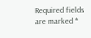Required fields are marked *